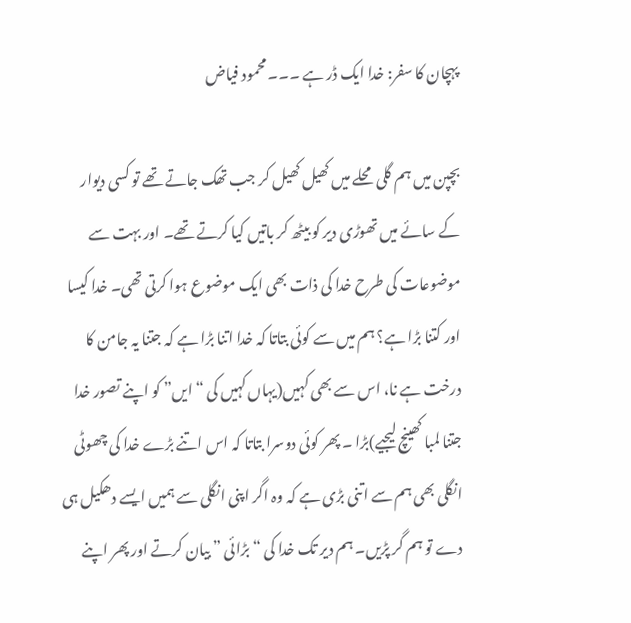پہچان کا سفر: خدا ایک ڈر ہے ۔۔۔ محمود فیاض

بچپن میں ہم گلی محلے میں کھیل کھیل کر جب تھک جاتے تھے تو کسی دیوار کے سائے میں تھوڑی دیر کو بیٹھ کر باتیں کیا کرتے تھے۔ اور بہت سے موضوعات کی طرح خدا کی ذات بھی ایک موضوع ہوا کرتی تھی۔ خدا کیسا اور کتنا بڑا ہے؟ ہم میں سے کوئی بتاتا کہ خدا اتنا بڑا ہے کہ جتنا یہ جامن کا درخت ہے نا، اس سے بھی کہیں(یہاں کہیں کی “ایں” کو اپنے تصور خدا جتنا لمبا کھینچ لیجیے)بڑا ۔ پھر کوئی دوسرا بتاتا کہ اس اتنے بڑے خدا کی چھوٹی انگلی بھی ہم سے اتنی بڑی ہے کہ وہ اگر اپنی انگلی سے ہمیں ایسے دھکیل ہی دے تو ہم گر پڑیں۔ ہم دیر تک خدا کی “بڑائی ” بیان کرتے اور پھر اپنے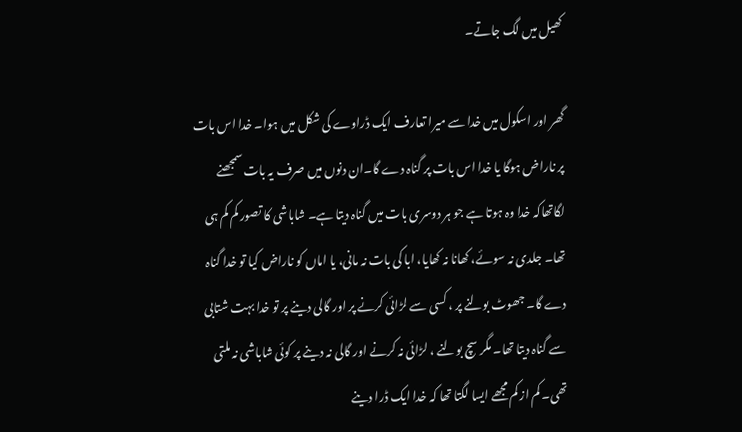کھیل میں لگ جاتے۔

گھر اور اسکول میں خدا سے میرا تعارف ایک ڈراوے کی شکل میں ہوا۔ خدا اس بات پر ناراض ہوگا یا خدا اس بات پر گناہ دے گا۔ان دنوں میں صرف یہ بات سمجھنے لگاتھاکہ خدا وہ ہوتا ہے جو ہر دوسری بات میں گناہ دیتا ہے۔ شاباشی کا تصور کم کم ہی تھا۔ جلدی نہ سوئے، کھانا نہ کھایا، ابا کی بات نہ مانی، یا اماں کو ناراض کیا تو خدا گناہ دے گا۔ جھوٹ بولنے پر ، کسی سے لڑائی کرنے پر اور گالی دینے پر تو خدا بہت شتابی سے گناہ دیتا تھا۔ مگر سچ بولنے ، لڑائی نہ کرنے اور گالی نہ دینے پر کوئی شاباشی نہ ملتی تھی۔ کم از کم مجھے ایسا لگتا تھا کہ خدا ایک ڈرا دینے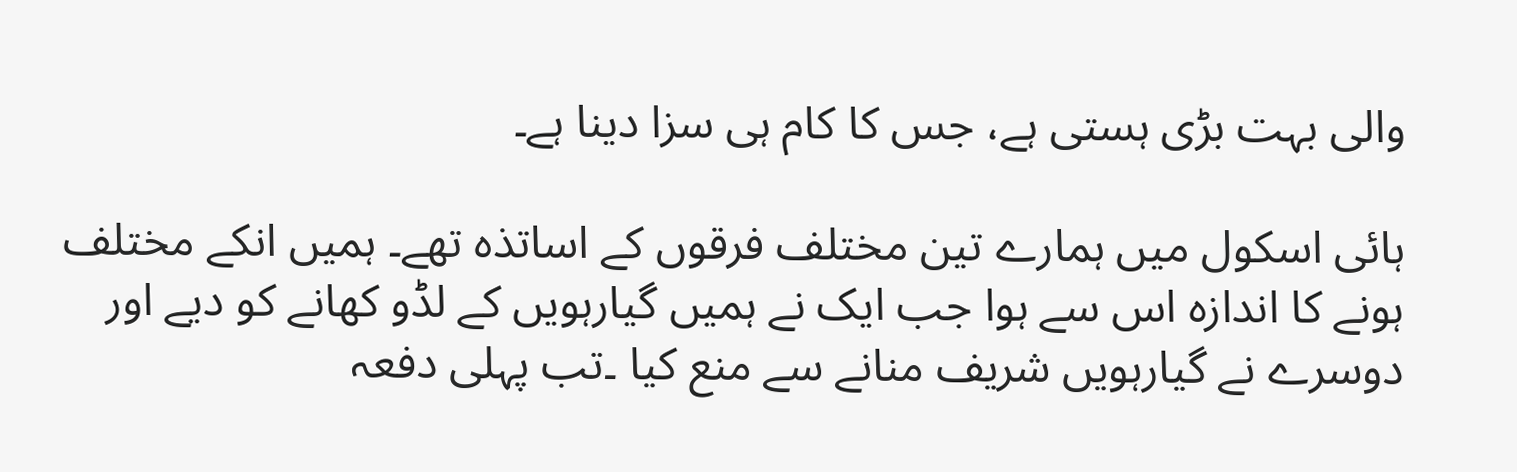والی بہت بڑی ہستی ہے، جس کا کام ہی سزا دینا ہے۔

ہائی اسکول میں ہمارے تین مختلف فرقوں کے اساتذہ تھے۔ ہمیں انکے مختلف ہونے کا اندازہ اس سے ہوا جب ایک نے ہمیں گیارہویں کے لڈو کھانے کو دیے اور دوسرے نے گیارہویں شریف منانے سے منع کیا ۔تب پہلی دفعہ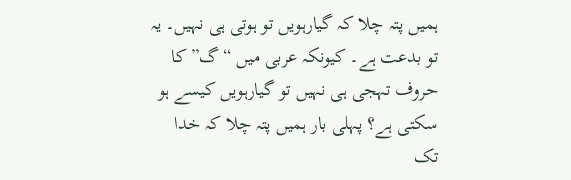ہمیں پتہ چلا کہ گیارہویں تو ہوتی ہی نہیں۔ یہ تو بدعت ہے۔ کیونکہ عربی میں “گ” کا حروف تہجی ہی نہیں تو گیارہویں کیسے ہو سکتی ہے؟ پہلی بار ہمیں پتہ چلا کہ خدا تک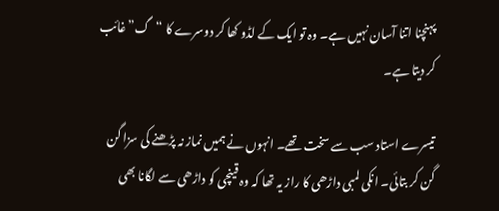پہنچنا اتنا آسان نہیں ہے۔ وہ تو ایک کے لڈو کھا کر دوسرے کا “گ” غائب کر دیتا ہے۔

تیسرے استاد سب سے سخت تھے۔ انہوں نے ہمیں نماز نہ پڑھنے کی سزا گن گن کر بتائی۔ انکی لمبی داڑھی کا راز یہ تھا کہ وہ قینچی کو داڑھی سے لگانا بھی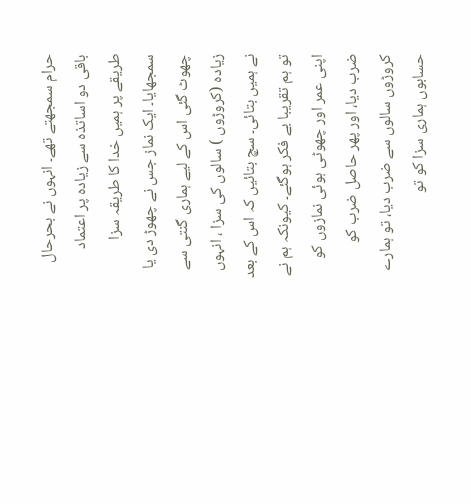حرام سمجھتے تھے۔ انہوں نے بحرحال باقی دو اساتذہ سے زیادہ پر اعتماد طریقے پر ہمیں خدا کا طریقہ سزا سمجھایا۔ ایک نماز جس نے چھوڑ دی یا چھوٹ گئی اس کے لیے ہماری گنتی سے زیادہ (کروڑوں ) سالوں کی سزا ، انہوں نے ہمیں بتائی۔ سچ بتائیں کہ اس کے بعد تو ہم تقریبا بے فکر ہوگئے۔ کیونکہ ہم نے اپنی عمر اور چھوٹی ہوئی نمازوں کو ضرب دیا، اور پھر حاصل ضرب کو کروڑوں سالوں سے ضرب دیا، تو ہمارے حسابوں ہماری سزا کو تو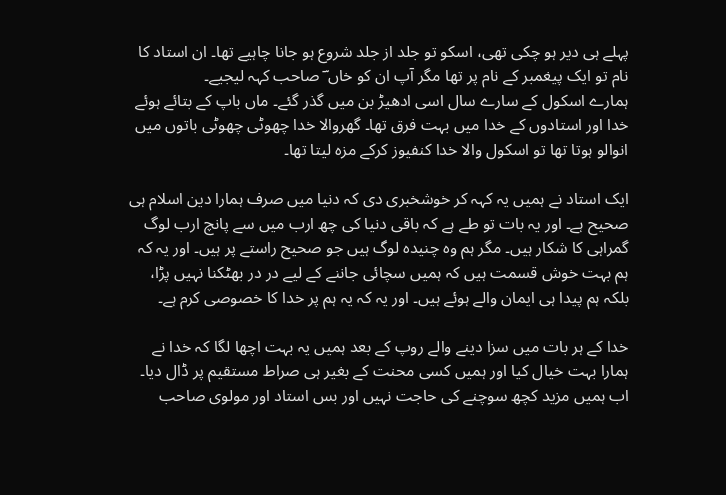پہلے ہی دیر ہو چکی تھی، اسکو تو جلد از جلد شروع ہو جانا چاہیے تھا۔ ان استاد کا نام تو ایک پیغمبر کے نام پر تھا مگر آپ ان کو خاں ؔ صاحب کہہ لیجیے۔
ہمارے اسکول کے سارے سال اسی ادھیڑ بن میں گذر گئے۔ ماں باپ کے بتائے ہوئے خدا اور استادوں کے خدا میں بہت فرق تھا۔ گھروالا خدا چھوٹی چھوٹی باتوں میں انوالو ہوتا تھا تو اسکول والا خدا کنفیوز کرکے مزہ لیتا تھا۔

ایک استاد نے ہمیں یہ کہہ کر خوشخبری دی کہ دنیا میں صرف ہمارا دین اسلام ہی صحیح ہے۔ اور یہ بات تو طے ہے کہ باقی دنیا کی چھ ارب میں سے پانچ ارب لوگ گمراہی کا شکار ہیں۔ مگر ہم وہ چنیدہ لوگ ہیں جو صحیح راستے پر ہیں۔ اور یہ کہ ہم بہت خوش قسمت ہیں کہ ہمیں سچائی جاننے کے لیے در در بھٹکنا نہیں پڑا، بلکہ ہم پیدا ہی ایمان والے ہوئے ہیں۔ اور یہ کہ یہ ہم پر خدا کا خصوصی کرم ہے۔

خدا کے ہر بات میں سزا دینے والے روپ کے بعد ہمیں یہ بہت اچھا لگا کہ خدا نے ہمارا بہت خیال کیا اور ہمیں کسی محنت کے بغیر ہی صراط مستقیم پر ڈال دیا۔ اب ہمیں مزید کچھ سوچنے کی حاجت نہیں اور بس استاد اور مولوی صاحب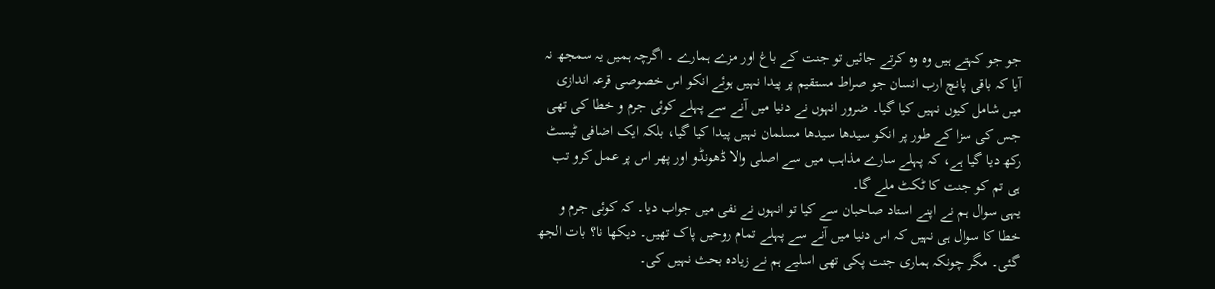جو جو کہتے ہیں وہ وہ کرتے جائیں تو جنت کے باغ اور مزے ہمارے ۔ اگرچہ ہمیں یہ سمجھ نہ آیا کہ باقی پانچ ارب انسان جو صراط مستقیم پر پیدا نہیں ہوئے انکو اس خصوصی قرعہ اندازی میں شامل کیوں نہیں کیا گیا۔ ضرور انہوں نے دنیا میں آنے سے پہلے کوئی جرم و خطا کی تھی جس کی سزا کے طور پر انکو سیدھا سیدھا مسلمان نہیں پیدا کیا گیا، بلکہ ایک اضافی ٹیسٹ رکھ دیا گیا ہے، کہ پہلے سارے مذاہب میں سے اصلی والا ڈھونڈو اور پھر اس پر عمل کرو تب ہی تم کو جنت کا ٹکٹ ملے گا۔
یہی سوال ہم نے اپنے استاد صاحبان سے کیا تو انہوں نے نفی میں جواب دیا۔ کہ کوئی جرم و خطا کا سوال ہی نہیں کہ اس دنیا میں آنے سے پہلے تمام روحیں پاک تھیں۔ دیکھا نا؟ بات الجھ گئی۔ مگر چونکہ ہماری جنت پکی تھی اسلیے ہم نے زیادہ بحث نہیں کی۔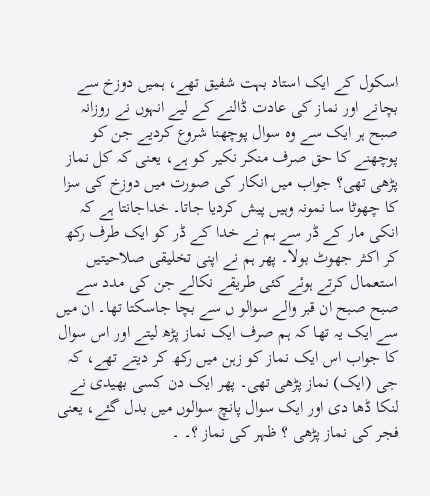اسکول کے ایک استاد بہت شفیق تھے، ہمیں دوزخ سے بچانے اور نماز کی عادت ڈالنے کے لیے انہوں نے روزانہ صبح ہر ایک سے وہ سوال پوچھنا شروع کردیے جن کو پوچھنے کا حق صرف منکر نکیر کو ہے، یعنی کہ کل نماز پڑھی تھی؟ جواب میں انکار کی صورت میں دوزخ کی سزا کا چھوٹا سا نمونہ وہیں پیش کردیا جاتا۔ خداجانتا ہے کہ انکی مار کے ڈر سے ہم نے خدا کے ڈر کو ایک طرف رکھ کر اکثر جھوٹ بولا۔ پھر ہم نے اپنی تخلیقی صلاحیتیں استعمال کرتے ہوئے کئی طریقے نکالے جن کی مدد سے صبح صبح ان قبر والے سوالو ں سے بچا جاسکتا تھا۔ ان میں سے ایک یہ تھا کہ ہم صرف ایک نماز پڑھ لیتے اور اس سوال کا جواب اس ایک نماز کو زہن میں رکھ کر دیتے تھے، کہ جی (ایک) نماز پڑھی تھی۔ پھر ایک دن کسی بھیدی نے لنکا ڈھا دی اور ایک سوال پانچ سوالوں میں بدل گئے، یعنی فجر کی نماز پڑھی ؟ ظہر کی نماز ؟۔ ۔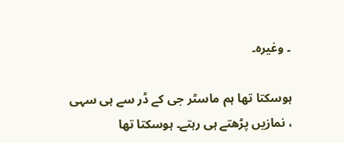۔ وغیرہ۔

ہوسکتا تھا ہم ماسٹر جی کے ڈر سے ہی سہی ، نمازیں پڑھتے ہی رہتے۔ ہوسکتا تھا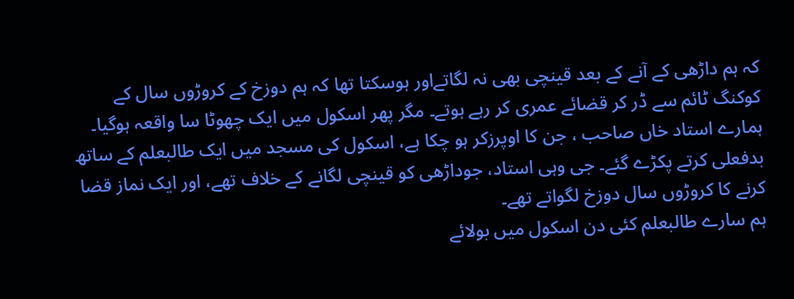کہ ہم داڑھی کے آنے کے بعد قینچی بھی نہ لگاتےاور ہوسکتا تھا کہ ہم دوزخ کے کروڑوں سال کے کوکنگ ٹائم سے ڈر کر قضائے عمری کر رہے ہوتے۔ مگر پھر اسکول میں ایک چھوٹا سا واقعہ ہوگیا۔ ہمارے استاد خاں صاحب ، جن کا اوپرزکر ہو چکا ہے، اسکول کی مسجد میں ایک طالبعلم کے ساتھ بدفعلی کرتے پکڑے گئے۔ جی وہی استاد، جوداڑھی کو قینچی لگانے کے خلاف تھے، اور ایک نماز قضا کرنے کا کروڑوں سال دوزخ لگواتے تھے۔
ہم سارے طالبعلم کئی دن اسکول میں بولائے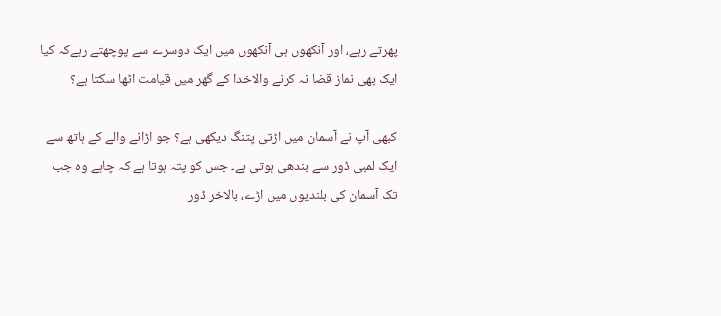پھرتے رہے، اور آنکھوں ہی آنکھوں میں ایک دوسرے سے پوچھتے رہےکہ کیا ایک بھی نماز قضا نہ کرنے والاخدا کے گھر میں قیامت اٹھا سکتا ہے؟

کبھی آپ نے آسمان میں اڑتی پتنگ دیکھی ہے؟ جو اڑانے والے کے ہاتھ سے ایک لمبی ڈور سے بندھی ہوتی ہے۔ جس کو پتہ ہوتا ہے کہ چاہے وہ جب تک آسمان کی بلندیوں میں اڑے، بالاخر ڈور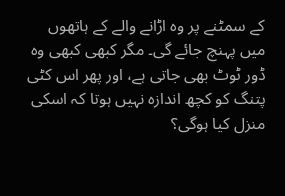کے سمٹنے پر وہ اڑانے والے کے ہاتھوں میں پہنچ جائے گی۔ مگر کبھی کبھی وہ ڈور ٹوٹ بھی جاتی ہے، اور پھر اس کٹی پتنگ کو کچھ اندازہ نہیں ہوتا کہ اسکی منزل کیا ہوگی؟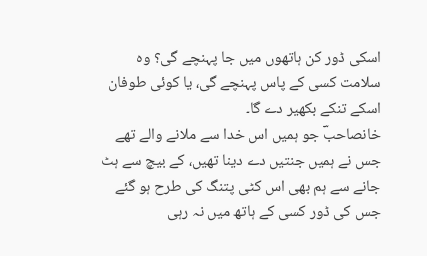اسکی ڈور کن ہاتھوں میں جا پہنچے گی؟ وہ سلامت کسی کے پاس پہنچے گی، یا کوئی طوفان اسکے تنکے بکھیر دے گا۔
خانصاحبؔ جو ہمیں اس خدا سے ملانے والے تھے جس نے ہمیں جنتیں دے دینا تھیں، کے بیچ سے ہٹ جانے سے ہم بھی اس کٹی پتنگ کی طرح ہو گئے جس کی ڈور کسی کے ہاتھ میں نہ رہی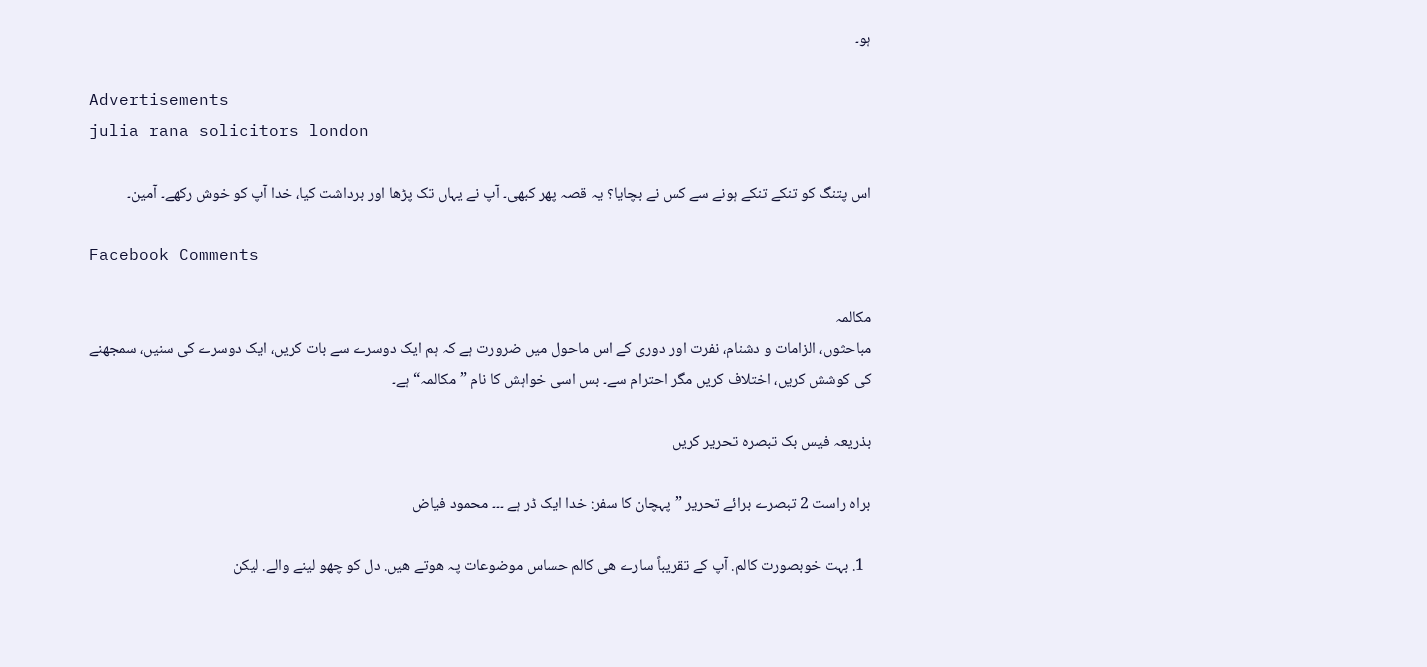ہو۔

Advertisements
julia rana solicitors london

اس پتنگ کو تنکے تنکے ہونے سے کس نے بچایا؟ یہ قصہ پھر کبھی۔ آپ نے یہاں تک پڑھا اور برداشت کیا، خدا آپ کو خوش رکھے۔ آمین۔

Facebook Comments

مکالمہ
مباحثوں، الزامات و دشنام، نفرت اور دوری کے اس ماحول میں ضرورت ہے کہ ہم ایک دوسرے سے بات کریں، ایک دوسرے کی سنیں، سمجھنے کی کوشش کریں، اختلاف کریں مگر احترام سے۔ بس اسی خواہش کا نام ”مکالمہ“ ہے۔

بذریعہ فیس بک تبصرہ تحریر کریں

براہ راست 2 تبصرے برائے تحریر ”پہچان کا سفر: خدا ایک ڈر ہے ۔۔۔ محمود فیاض

  1. بہت خوبصورت کالم. آپ کے تقریباً سارے ھی کالم حساس موضوعات پہ ھوتے ھیں. دل کو چھو لینے والے. لیکن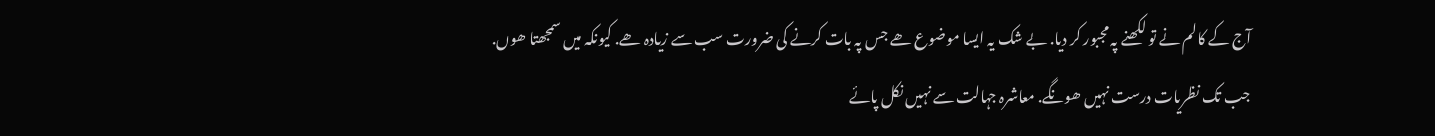آج کے کالم نے تو لکھنے پہ مجبور کر دیا. بے شک یہ ایسا موضوع ھے جس پہ بات کرنے کی ضرورت سب سے زیادہ ھے. کیونکہ میں سمجھتا ھوں. جب تک نظریات درست نہیں ھونگے. معاشرہ جہالت سے نہیں نکل پائے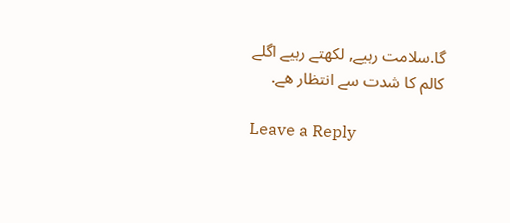گا.سلامت رہیے, لکھتے رہیے اگلے کالم کا شدت سے انتظار ھے.

Leave a Reply